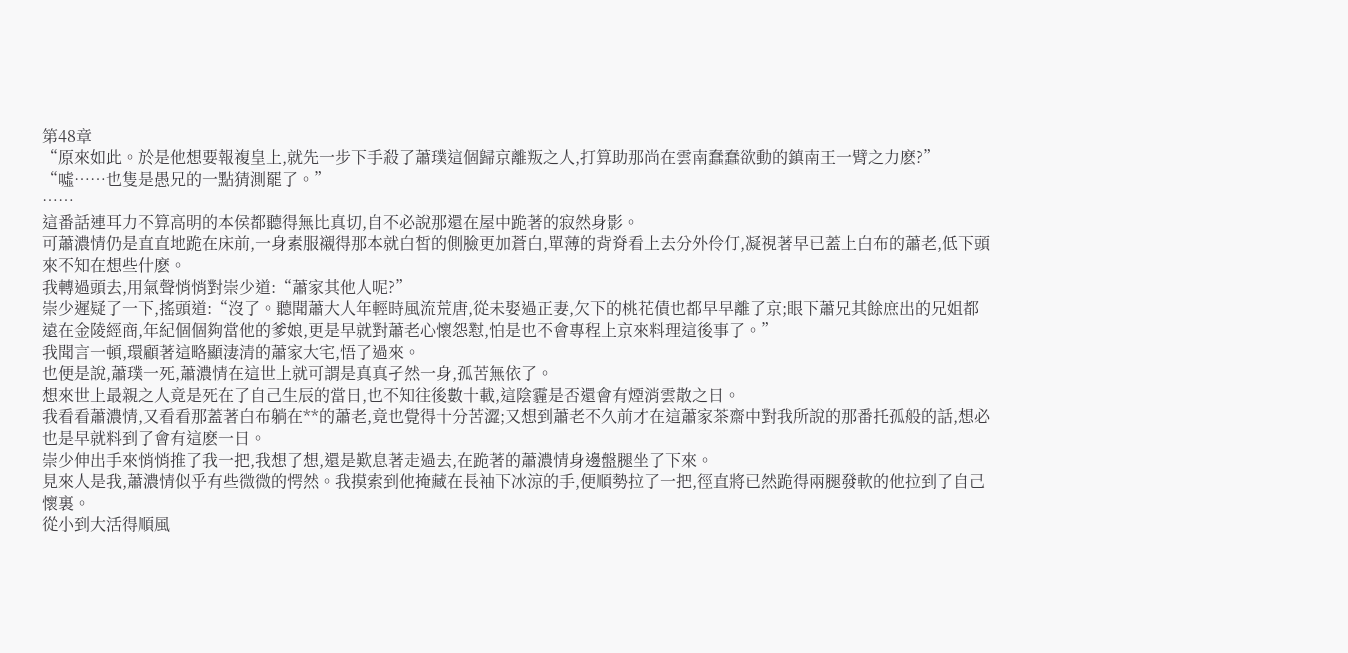第48章
“原來如此。於是他想要報複皇上,就先一步下手殺了蕭璞這個歸京離叛之人,打算助那尚在雲南蠢蠢欲動的鎮南王一臂之力麽?”
“噓……也隻是愚兄的一點猜測罷了。”
……
這番話連耳力不算高明的本侯都聽得無比真切,自不必說那還在屋中跪著的寂然身影。
可蕭濃情仍是直直地跪在床前,一身素服襯得那本就白皙的側臉更加蒼白,單薄的背脊看上去分外伶仃,凝視著早已蓋上白布的蕭老,低下頭來不知在想些什麽。
我轉過頭去,用氣聲悄悄對崇少道:“蕭家其他人呢?”
崇少遲疑了一下,搖頭道:“沒了。聽聞蕭大人年輕時風流荒唐,從未娶過正妻,欠下的桃花債也都早早離了京;眼下蕭兄其餘庶出的兄姐都遠在金陵經商,年紀個個夠當他的爹娘,更是早就對蕭老心懷怨懟,怕是也不會專程上京來料理這後事了。”
我聞言一頓,環顧著這略顯淒清的蕭家大宅,悟了過來。
也便是說,蕭璞一死,蕭濃情在這世上就可謂是真真孑然一身,孤苦無依了。
想來世上最親之人竟是死在了自己生辰的當日,也不知往後數十載,這陰霾是否還會有煙消雲散之日。
我看看蕭濃情,又看看那蓋著白布躺在**的蕭老,竟也覺得十分苦澀;又想到蕭老不久前才在這蕭家茶齋中對我所說的那番托孤般的話,想必也是早就料到了會有這麽一日。
崇少伸出手來悄悄推了我一把,我想了想,還是歎息著走過去,在跪著的蕭濃情身邊盤腿坐了下來。
見來人是我,蕭濃情似乎有些微微的愕然。我摸索到他掩藏在長袖下冰涼的手,便順勢拉了一把,徑直將已然跪得兩腿發軟的他拉到了自己懷裏。
從小到大活得順風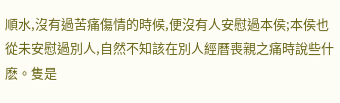順水,沒有過苦痛傷情的時候,便沒有人安慰過本侯;本侯也從未安慰過別人,自然不知該在別人經曆喪親之痛時說些什麽。隻是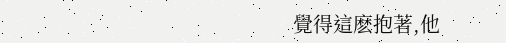覺得這麽抱著,他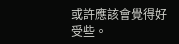或許應該會覺得好受些。